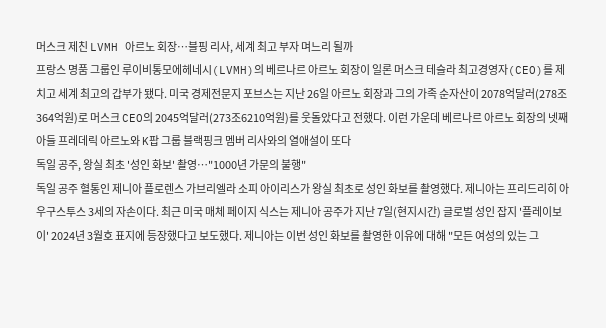머스크 제친 LVMH 아르노 회장…블핑 리사, 세계 최고 부자 며느리 될까
프랑스 명품 그룹인 루이비통모에헤네시(LVMH)의 베르나르 아르노 회장이 일론 머스크 테슬라 최고경영자(CEO)를 제치고 세계 최고의 갑부가 됐다. 미국 경제전문지 포브스는 지난 26일 아르노 회장과 그의 가족 순자산이 2078억달러(278조364억원)로 머스크 CEO의 2045억달러(273조6210억원)를 웃돌았다고 전했다. 이런 가운데 베르나르 아르노 회장의 넷째 아들 프레데릭 아르노와 K팝 그룹 블랙핑크 멤버 리사와의 열애설이 또다
독일 공주, 왕실 최초 '성인 화보' 촬영…"1000년 가문의 불행"
독일 공주 혈통인 제니아 플로렌스 가브리엘라 소피 아이리스가 왕실 최초로 성인 화보를 촬영했다. 제니아는 프리드리히 아우구스투스 3세의 자손이다. 최근 미국 매체 페이지 식스는 제니아 공주가 지난 7일(현지시간) 글로벌 성인 잡지 '플레이보이' 2024년 3월호 표지에 등장했다고 보도했다. 제니아는 이번 성인 화보를 촬영한 이유에 대해 "모든 여성의 있는 그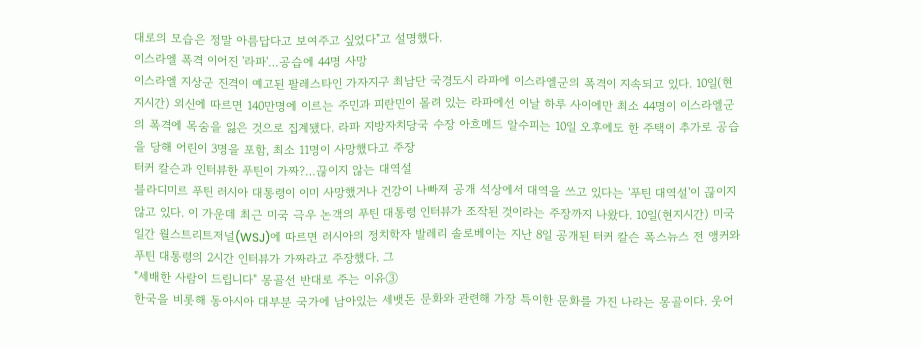대로의 모습은 정말 아름답다고 보여주고 싶었다"고 설명했다.
이스라엘 폭격 이어진 '라파'…공습에 44명 사망
이스라엘 지상군 진격이 예고된 팔레스타인 가자지구 최남단 국경도시 라파에 이스라엘군의 폭격이 지속되고 있다. 10일(현지시간) 외신에 따르면 140만명에 이르는 주민과 피란민이 몰려 있는 라파에선 이날 하루 사이에만 최소 44명이 이스라엘군의 폭격에 목숨을 잃은 것으로 집계됐다. 라파 지방자치당국 수장 아흐메드 알수피는 10일 오후에도 한 주택이 추가로 공습을 당해 어린이 3명을 포함, 최소 11명이 사망했다고 주장
터커 칼슨과 인터뷰한 푸틴이 가짜?…끊이지 않는 대역설
블라디미르 푸틴 러시아 대통령이 이미 사망했거나 건강이 나빠져 공개 석상에서 대역을 쓰고 있다는 '푸틴 대역설'이 끊이지 않고 있다. 이 가운데 최근 미국 극우 논객의 푸틴 대통령 인터뷰가 조작된 것이라는 주장까지 나왔다. 10일(현지시간) 미국 일간 월스트리트저널(WSJ)에 따르면 러시아의 정치학자 발레리 솔로베이는 지난 8일 공개된 터커 칼슨 폭스뉴스 전 앵커와 푸틴 대통령의 2시간 인터뷰가 가짜라고 주장했다. 그
"세배한 사람이 드립니다" 몽골선 반대로 주는 이유③
한국을 비롯해 동아시아 대부분 국가에 남아있는 세뱃돈 문화와 관련해 가장 특이한 문화를 가진 나라는 몽골이다. 웃어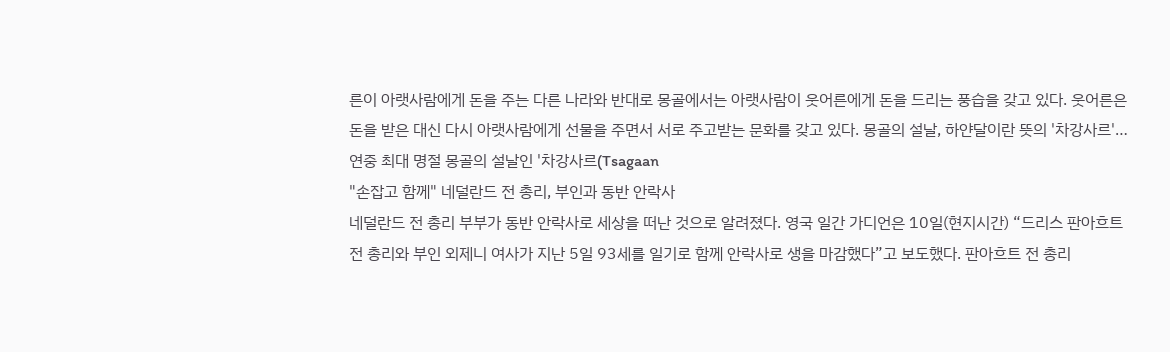른이 아랫사람에게 돈을 주는 다른 나라와 반대로 몽골에서는 아랫사람이 웃어른에게 돈을 드리는 풍습을 갖고 있다. 웃어른은 돈을 받은 대신 다시 아랫사람에게 선물을 주면서 서로 주고받는 문화를 갖고 있다. 몽골의 설날, 하얀달이란 뜻의 '차강사르'…연중 최대 명절 몽골의 설날인 '차강사르(Tsagaan
"손잡고 함께" 네덜란드 전 총리, 부인과 동반 안락사
네덜란드 전 총리 부부가 동반 안락사로 세상을 떠난 것으로 알려졌다. 영국 일간 가디언은 10일(현지시간) “드리스 판아흐트 전 총리와 부인 외제니 여사가 지난 5일 93세를 일기로 함께 안락사로 생을 마감했다”고 보도했다. 판아흐트 전 총리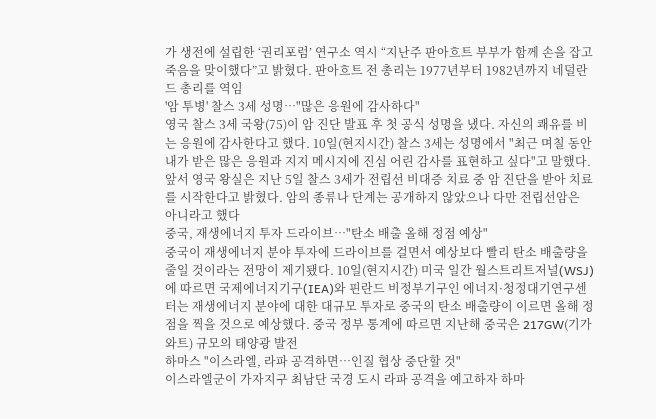가 생전에 설립한 ‘권리포럼’ 연구소 역시 “지난주 판아흐트 부부가 함께 손을 잡고 죽음을 맞이했다”고 밝혔다. 판아흐트 전 총리는 1977년부터 1982년까지 네덜란드 총리를 역임
'암 투병' 찰스 3세 성명…"많은 응원에 감사하다"
영국 찰스 3세 국왕(75)이 암 진단 발표 후 첫 공식 성명을 냈다. 자신의 쾌유를 비는 응원에 감사한다고 했다. 10일(현지시간) 찰스 3세는 성명에서 "최근 며칠 동안 내가 받은 많은 응원과 지지 메시지에 진심 어린 감사를 표현하고 싶다"고 말했다. 앞서 영국 왕실은 지난 5일 찰스 3세가 전립선 비대증 치료 중 암 진단을 받아 치료를 시작한다고 밝혔다. 암의 종류나 단계는 공개하지 않았으나 다만 전립선암은 아니라고 했다
중국, 재생에너지 투자 드라이브…"탄소 배출 올해 정점 예상"
중국이 재생에너지 분야 투자에 드라이브를 걸면서 예상보다 빨리 탄소 배출량을 줄일 것이라는 전망이 제기됐다. 10일(현지시간) 미국 일간 월스트리트저널(WSJ)에 따르면 국제에너지기구(IEA)와 핀란드 비정부기구인 에너지·청정대기연구센터는 재생에너지 분야에 대한 대규모 투자로 중국의 탄소 배출량이 이르면 올해 정점을 찍을 것으로 예상했다. 중국 정부 통계에 따르면 지난해 중국은 217GW(기가와트) 규모의 태양광 발전
하마스 "이스라엘, 라파 공격하면…인질 협상 중단할 것"
이스라엘군이 가자지구 최남단 국경 도시 라파 공격을 예고하자 하마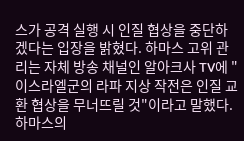스가 공격 실행 시 인질 협상을 중단하겠다는 입장을 밝혔다. 하마스 고위 관리는 자체 방송 채널인 알아크사 TV에 "이스라엘군의 라파 지상 작전은 인질 교환 협상을 무너뜨릴 것"이라고 말했다. 하마스의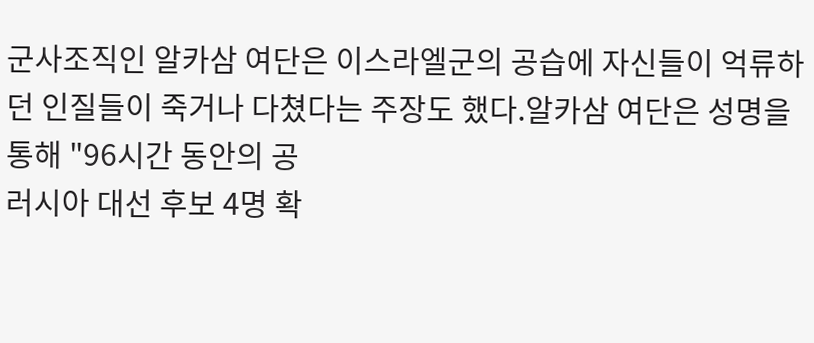군사조직인 알카삼 여단은 이스라엘군의 공습에 자신들이 억류하던 인질들이 죽거나 다쳤다는 주장도 했다.알카삼 여단은 성명을 통해 "96시간 동안의 공
러시아 대선 후보 4명 확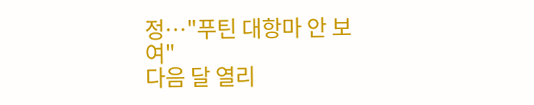정…"푸틴 대항마 안 보여"
다음 달 열리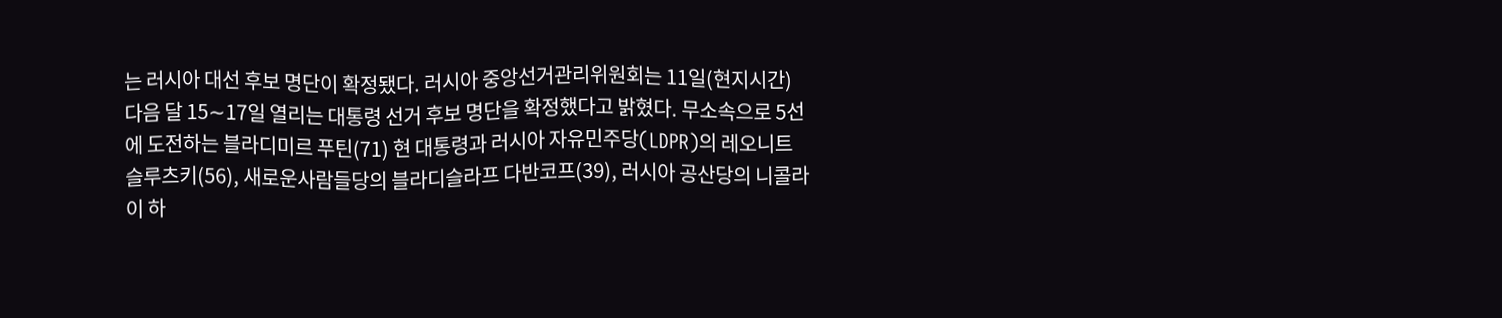는 러시아 대선 후보 명단이 확정됐다. 러시아 중앙선거관리위원회는 11일(현지시간) 다음 달 15∼17일 열리는 대통령 선거 후보 명단을 확정했다고 밝혔다. 무소속으로 5선에 도전하는 블라디미르 푸틴(71) 현 대통령과 러시아 자유민주당(LDPR)의 레오니트 슬루츠키(56), 새로운사람들당의 블라디슬라프 다반코프(39), 러시아 공산당의 니콜라이 하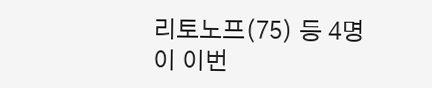리토노프(75) 등 4명이 이번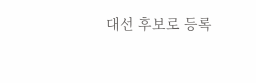대선 후보로 등록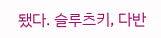됐다. 슬루츠키, 다반